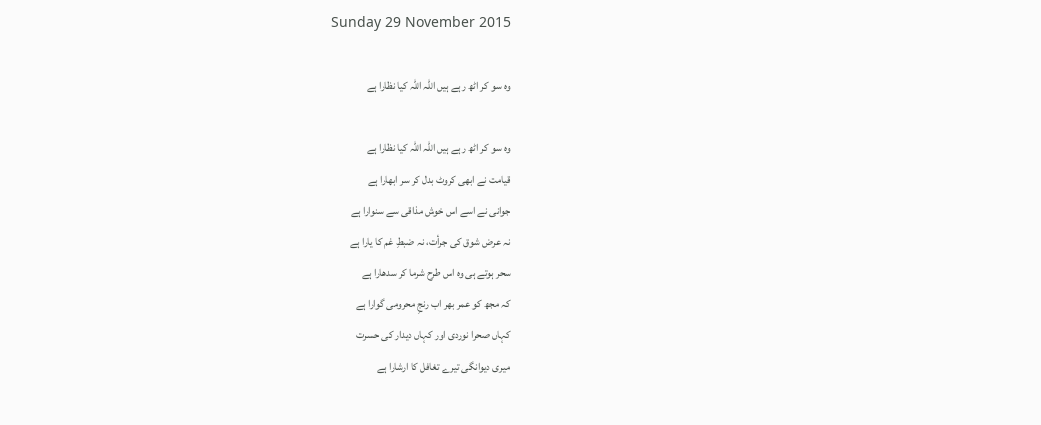Sunday 29 November 2015

وہ سو کر اٹھ رہے ہیں اللہ اللہ کیا نظارا ہے

وہ سو کر اٹھ رہے ہیں اللہ اللہ کیا نظارا ہے
قیامت نے ابھی کروٹ بدل کر سر ابھارا ہے
جوانی نے اسے اس خوش مذاقی سے سنوارا ہے
نہ عرض شوق کی جرأت، نہ ضبطِ غم کا یارا ہے
سحر ہوتے ہی وہ اس طرح شرما کر سدھارا ہے
کہ مجھ کو عمر بھر اب رنجِ محرومی گوارا ہے
کہاں صحرا نوردی اور کہاں دیدار کی حسرت
میری دیوانگی تیرے تغافل کا ارشارا ہے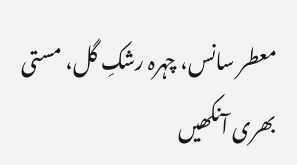معطر سانس، چہرہ رشکِ گل، مستی بھری آنکھیں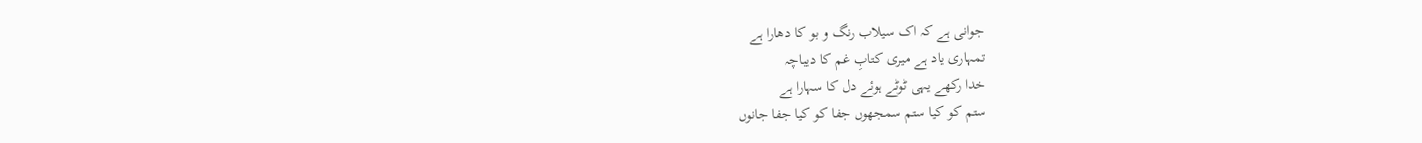جوانی ہے کہ اک سیلاب رنگ و بو کا دھارا ہے
تمہاری یاد ہے میری کتابِ غم کا دیباچہ
خدا رکھے یہی ٹوٹے ہوئے دل کا سہارا ہے
ستم کو کیا ستم سمجھوں جفا کو کیا جفا جانوں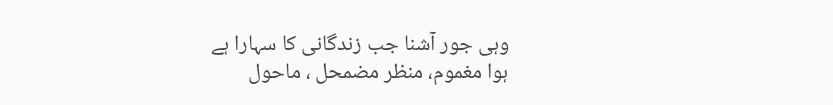وہی جور آشنا جب زندگانی کا سہارا ہے
ہوا مغموم، منظر مضمحل ، ماحول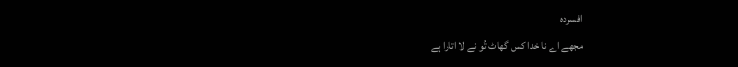افسردہ
مجھے اے نا خدا کس گھاٹ تُو نے لا اتارا ہے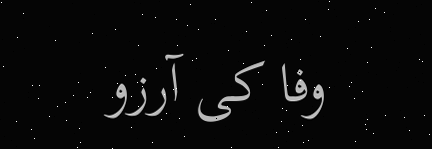وفا کی آرزو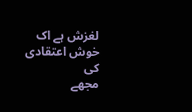لغزش ہے اک خوش اعتقادی کی
مجھے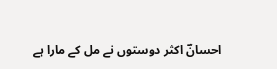احسانؔ اکثر دوستوں نے مل کے مارا ہے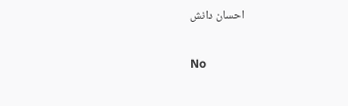احسان دانش

No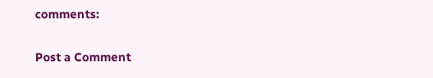comments:

Post a Comment